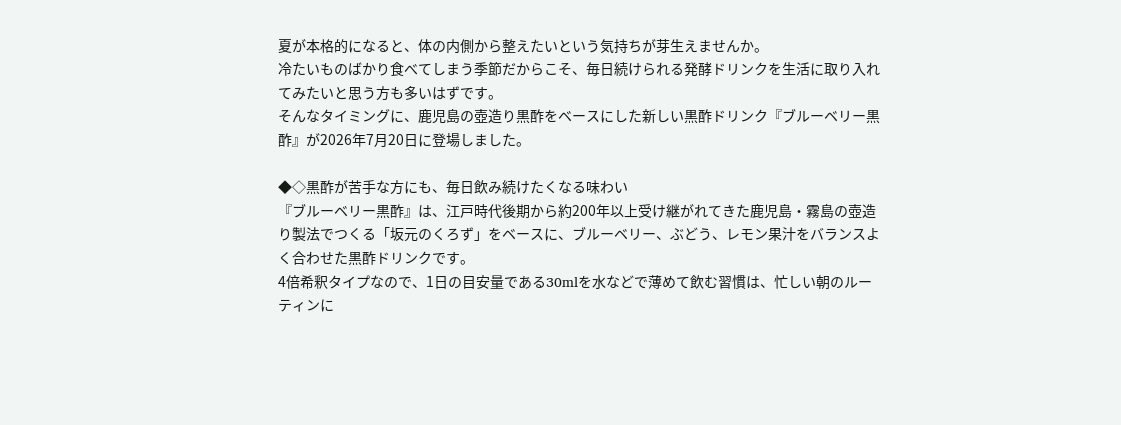夏が本格的になると、体の内側から整えたいという気持ちが芽生えませんか。
冷たいものばかり食べてしまう季節だからこそ、毎日続けられる発酵ドリンクを生活に取り入れてみたいと思う方も多いはずです。
そんなタイミングに、鹿児島の壺造り黒酢をベースにした新しい黒酢ドリンク『ブルーベリー黒酢』が2026年7月20日に登場しました。

◆◇黒酢が苦手な方にも、毎日飲み続けたくなる味わい
『ブルーベリー黒酢』は、江戸時代後期から約200年以上受け継がれてきた鹿児島・霧島の壺造り製法でつくる「坂元のくろず」をベースに、ブルーベリー、ぶどう、レモン果汁をバランスよく合わせた黒酢ドリンクです。
4倍希釈タイプなので、1日の目安量である30mlを水などで薄めて飲む習慣は、忙しい朝のルーティンに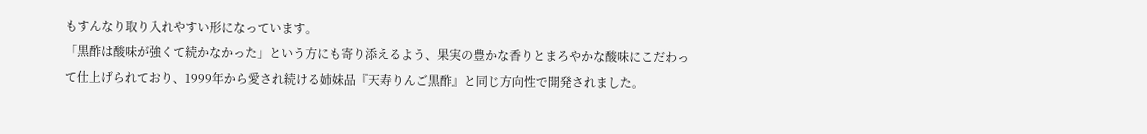もすんなり取り入れやすい形になっています。
「黒酢は酸味が強くて続かなかった」という方にも寄り添えるよう、果実の豊かな香りとまろやかな酸味にこだわって仕上げられており、1999年から愛され続ける姉妹品『天寿りんご黒酢』と同じ方向性で開発されました。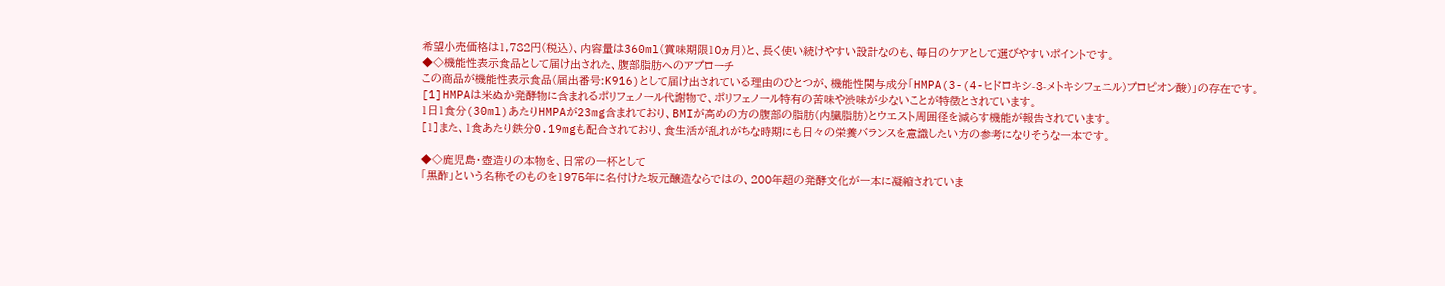希望小売価格は1,782円(税込)、内容量は360ml(賞味期限10ヵ月)と、長く使い続けやすい設計なのも、毎日のケアとして選びやすいポイントです。
◆◇機能性表示食品として届け出された、腹部脂肪へのアプローチ
この商品が機能性表示食品(届出番号:K916)として届け出されている理由のひとつが、機能性関与成分「HMPA(3-(4-ヒドロキシ-3-メトキシフェニル)プロピオン酸)」の存在です。
[1]HMPAは米ぬか発酵物に含まれるポリフェノール代謝物で、ポリフェノール特有の苦味や渋味が少ないことが特徴とされています。
1日1食分(30ml)あたりHMPAが23mg含まれており、BMIが高めの方の腹部の脂肪(内臓脂肪)とウエスト周囲径を減らす機能が報告されています。
[1]また、1食あたり鉄分0.19mgも配合されており、食生活が乱れがちな時期にも日々の栄養バランスを意識したい方の参考になりそうな一本です。

◆◇鹿児島・壺造りの本物を、日常の一杯として
「黒酢」という名称そのものを1975年に名付けた坂元醸造ならではの、200年超の発酵文化が一本に凝縮されていま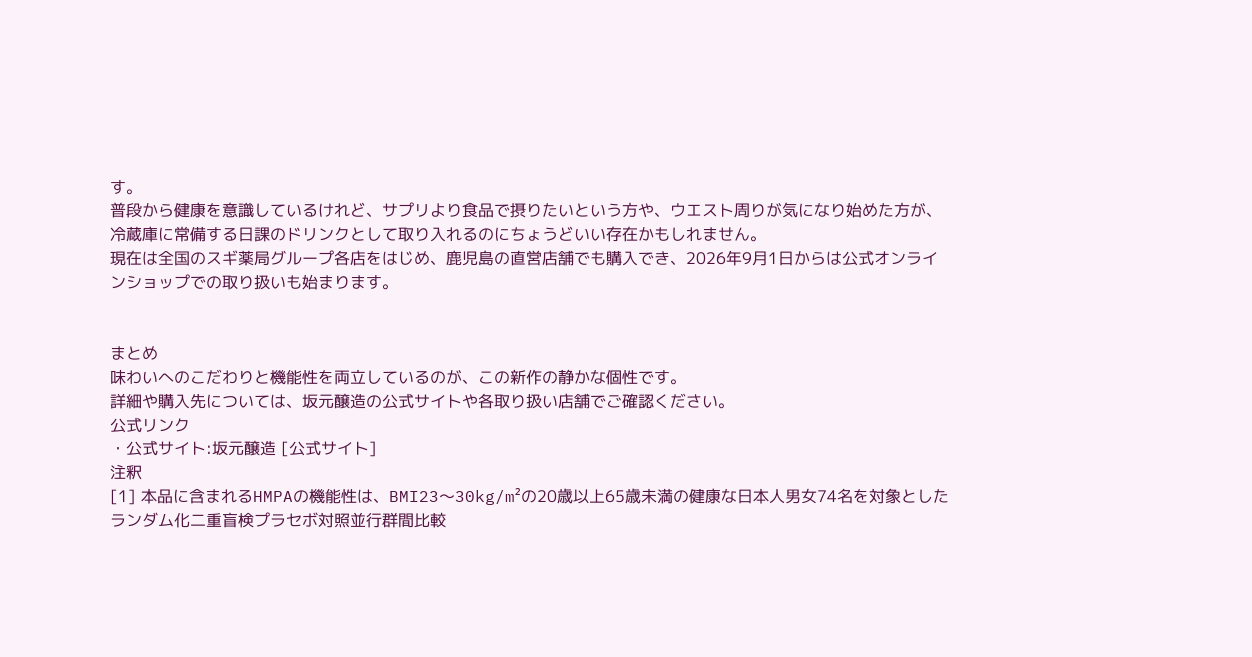す。
普段から健康を意識しているけれど、サプリより食品で摂りたいという方や、ウエスト周りが気になり始めた方が、冷蔵庫に常備する日課のドリンクとして取り入れるのにちょうどいい存在かもしれません。
現在は全国のスギ薬局グループ各店をはじめ、鹿児島の直営店舗でも購入でき、2026年9月1日からは公式オンラインショップでの取り扱いも始まります。


まとめ
味わいへのこだわりと機能性を両立しているのが、この新作の静かな個性です。
詳細や購入先については、坂元醸造の公式サイトや各取り扱い店舗でご確認ください。
公式リンク
・公式サイト:坂元醸造 [公式サイト]
注釈
[1] 本品に含まれるHMPAの機能性は、BMI23〜30kg/m²の20歳以上65歳未満の健康な日本人男女74名を対象としたランダム化二重盲検プラセボ対照並行群間比較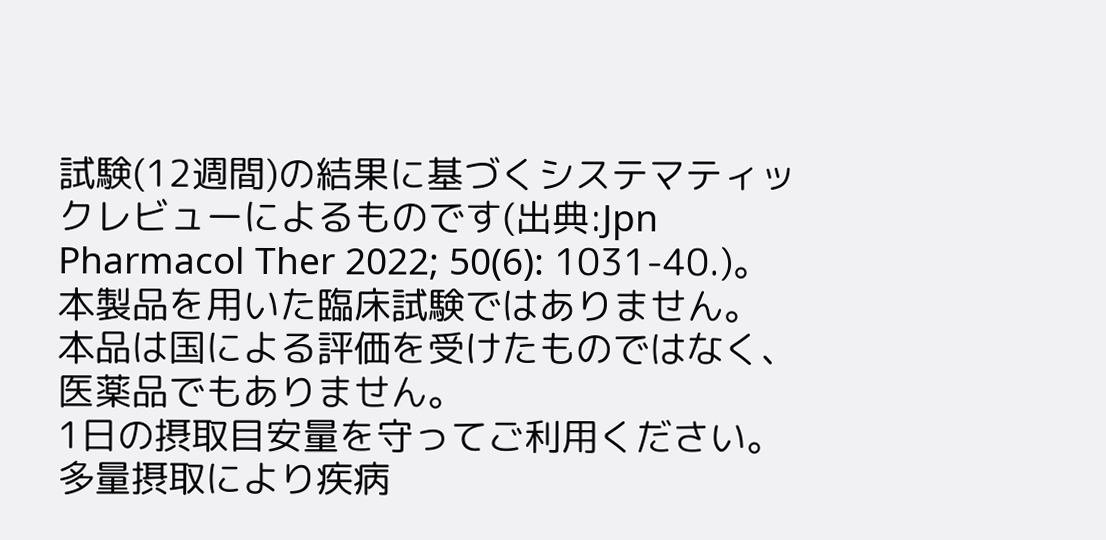試験(12週間)の結果に基づくシステマティックレビューによるものです(出典:Jpn Pharmacol Ther 2022; 50(6): 1031-40.)。
本製品を用いた臨床試験ではありません。
本品は国による評価を受けたものではなく、医薬品でもありません。
1日の摂取目安量を守ってご利用ください。
多量摂取により疾病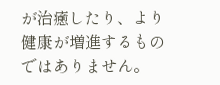が治癒したり、より健康が増進するものではありません。